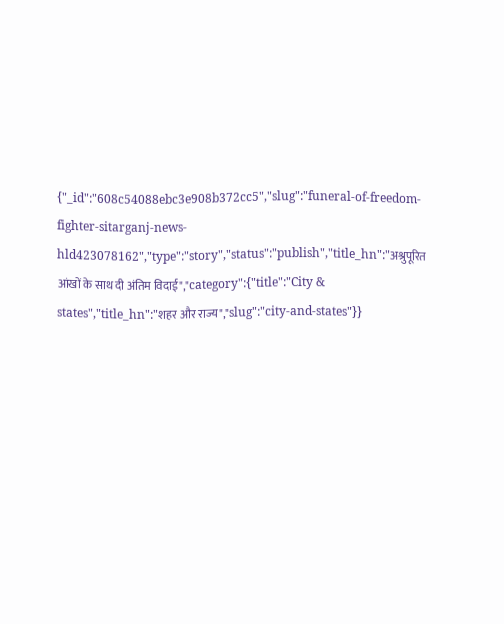{"_id":"608c54088ebc3e908b372cc5","slug":"funeral-of-freedom-fighter-sitarganj-news-hld423078162","type":"story","status":"publish","title_hn":"अश्रुपूरित आंखों के साथ दी अंतिम विदाई","category":{"title":"City & states","title_hn":"शहर और राज्य","slug":"city-and-states"}}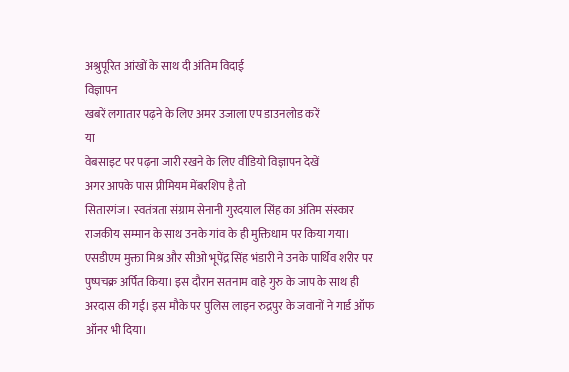अश्रुपूरित आंखों के साथ दी अंतिम विदाई
विज्ञापन
खबरें लगातार पढ़ने के लिए अमर उजाला एप डाउनलोड करें
या
वेबसाइट पर पढ़ना जारी रखने के लिए वीडियो विज्ञापन देखें
अगर आपके पास प्रीमियम मेंबरशिप है तो
सितारगंज। स्वतंत्रता संग्राम सेनानी गुरदयाल सिंह का अंतिम संस्कार राजकीय सम्मान के साथ उनके गांव के ही मुक्तिधाम पर किया गया। एसडीएम मुक्ता मिश्र और सीओ भूपेंद्र सिंह भंडारी ने उनके पार्थिव शरीर पर पुष्पचक्र अर्पित किया। इस दौरान सतनाम वाहे गुरु के जाप के साथ ही अरदास की गई। इस मौके पर पुलिस लाइन रुद्रपुर के जवानों ने गार्ड ऑफ ऑनर भी दिया।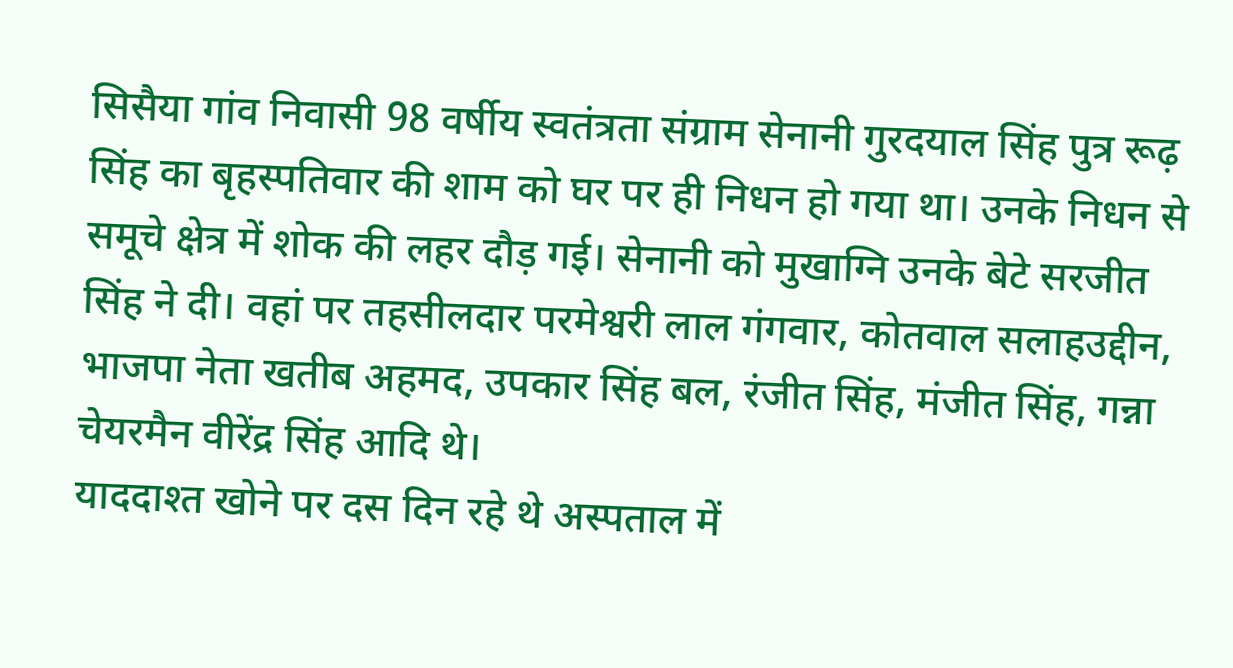सिसैया गांव निवासी 98 वर्षीय स्वतंत्रता संग्राम सेनानी गुरदयाल सिंह पुत्र रूढ़ सिंह का बृहस्पतिवार की शाम को घर पर ही निधन हो गया था। उनके निधन से समूचे क्षेत्र में शोक की लहर दौड़ गई। सेनानी को मुखाग्नि उनके बेटे सरजीत सिंह ने दी। वहां पर तहसीलदार परमेश्वरी लाल गंगवार, कोतवाल सलाहउद्दीन, भाजपा नेता खतीब अहमद, उपकार सिंह बल, रंजीत सिंह, मंजीत सिंह, गन्ना चेयरमैन वीरेंद्र सिंह आदि थे।
याददाश्त खोने पर दस दिन रहे थे अस्पताल में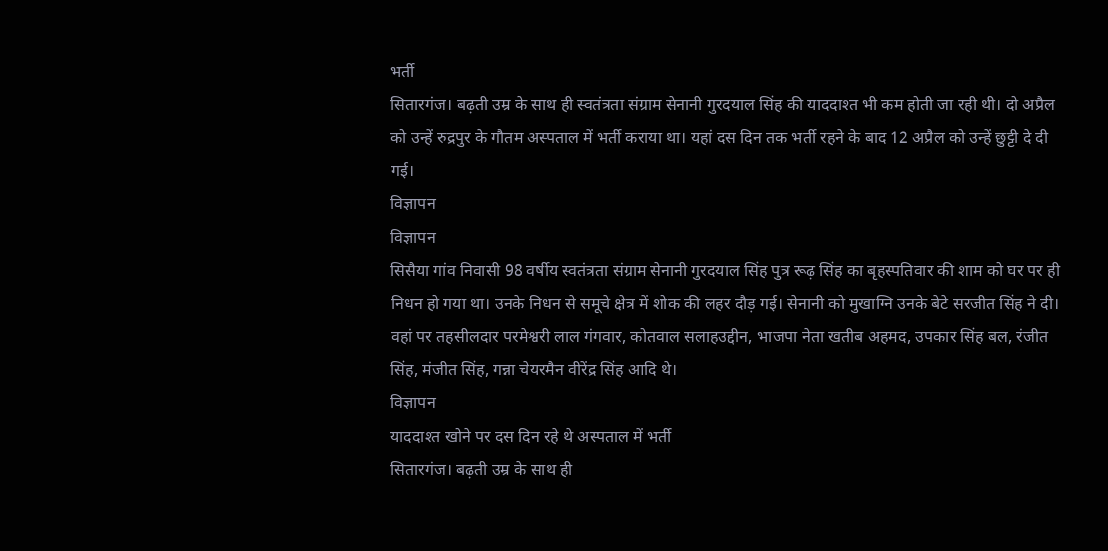भर्ती
सितारगंज। बढ़ती उम्र के साथ ही स्वतंत्रता संग्राम सेनानी गुरदयाल सिंह की याददाश्त भी कम होती जा रही थी। दो अप्रैल को उन्हें रुद्रपुर के गौतम अस्पताल में भर्ती कराया था। यहां दस दिन तक भर्ती रहने के बाद 12 अप्रैल को उन्हें छुट्टी दे दी गई।
विज्ञापन
विज्ञापन
सिसैया गांव निवासी 98 वर्षीय स्वतंत्रता संग्राम सेनानी गुरदयाल सिंह पुत्र रूढ़ सिंह का बृहस्पतिवार की शाम को घर पर ही निधन हो गया था। उनके निधन से समूचे क्षेत्र में शोक की लहर दौड़ गई। सेनानी को मुखाग्नि उनके बेटे सरजीत सिंह ने दी। वहां पर तहसीलदार परमेश्वरी लाल गंगवार, कोतवाल सलाहउद्दीन, भाजपा नेता खतीब अहमद, उपकार सिंह बल, रंजीत सिंह, मंजीत सिंह, गन्ना चेयरमैन वीरेंद्र सिंह आदि थे।
विज्ञापन
याददाश्त खोने पर दस दिन रहे थे अस्पताल में भर्ती
सितारगंज। बढ़ती उम्र के साथ ही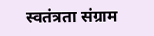स्वतंत्रता संग्राम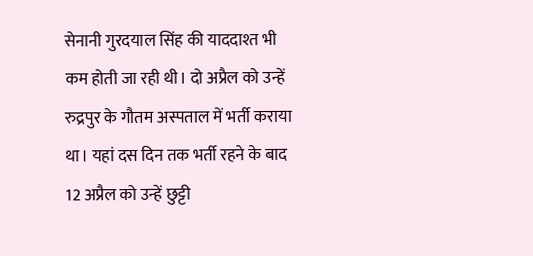सेनानी गुरदयाल सिंह की याददाश्त भी कम होती जा रही थी। दो अप्रैल को उन्हें रुद्रपुर के गौतम अस्पताल में भर्ती कराया था। यहां दस दिन तक भर्ती रहने के बाद 12 अप्रैल को उन्हें छुट्टी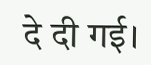दे दी गई।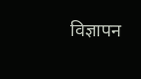विज्ञापन